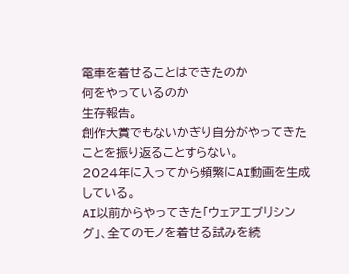電車を着せることはできたのか
何をやっているのか
生存報告。
創作大賞でもないかぎり自分がやってきたことを振り返ることすらない。
2024年に入ってから頻繁にAI動画を生成している。
AI以前からやってきた「ウェアエブリシング」、全てのモノを着せる試みを続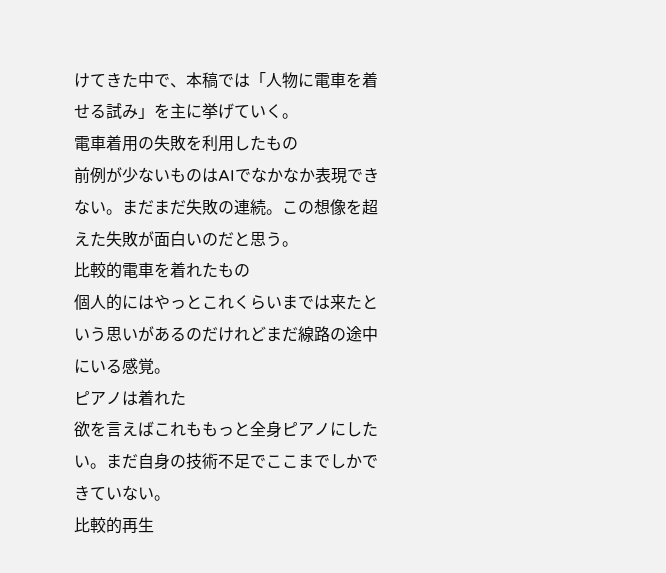けてきた中で、本稿では「人物に電車を着せる試み」を主に挙げていく。
電車着用の失敗を利用したもの
前例が少ないものはAIでなかなか表現できない。まだまだ失敗の連続。この想像を超えた失敗が面白いのだと思う。
比較的電車を着れたもの
個人的にはやっとこれくらいまでは来たという思いがあるのだけれどまだ線路の途中にいる感覚。
ピアノは着れた
欲を言えばこれももっと全身ピアノにしたい。まだ自身の技術不足でここまでしかできていない。
比較的再生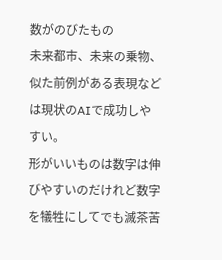数がのびたもの
未来都市、未来の乗物、似た前例がある表現などは現状のAIで成功しやすい。
形がいいものは数字は伸びやすいのだけれど数字を犠牲にしてでも滅茶苦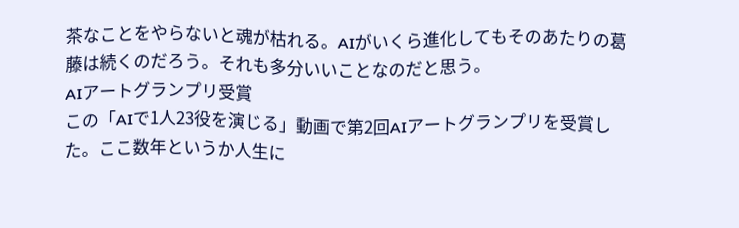茶なことをやらないと魂が枯れる。AIがいくら進化してもそのあたりの葛藤は続くのだろう。それも多分いいことなのだと思う。
AIアートグランプリ受賞
この「AIで1人23役を演じる」動画で第2回AIアートグランプリを受賞した。ここ数年というか人生に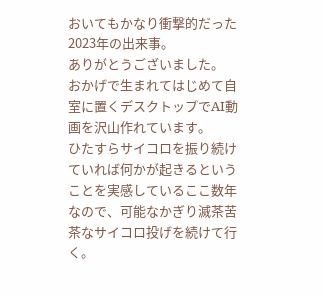おいてもかなり衝撃的だった2023年の出来事。
ありがとうございました。
おかげで生まれてはじめて自室に置くデスクトップでAI動画を沢山作れています。
ひたすらサイコロを振り続けていれば何かが起きるということを実感しているここ数年なので、可能なかぎり滅茶苦茶なサイコロ投げを続けて行く。